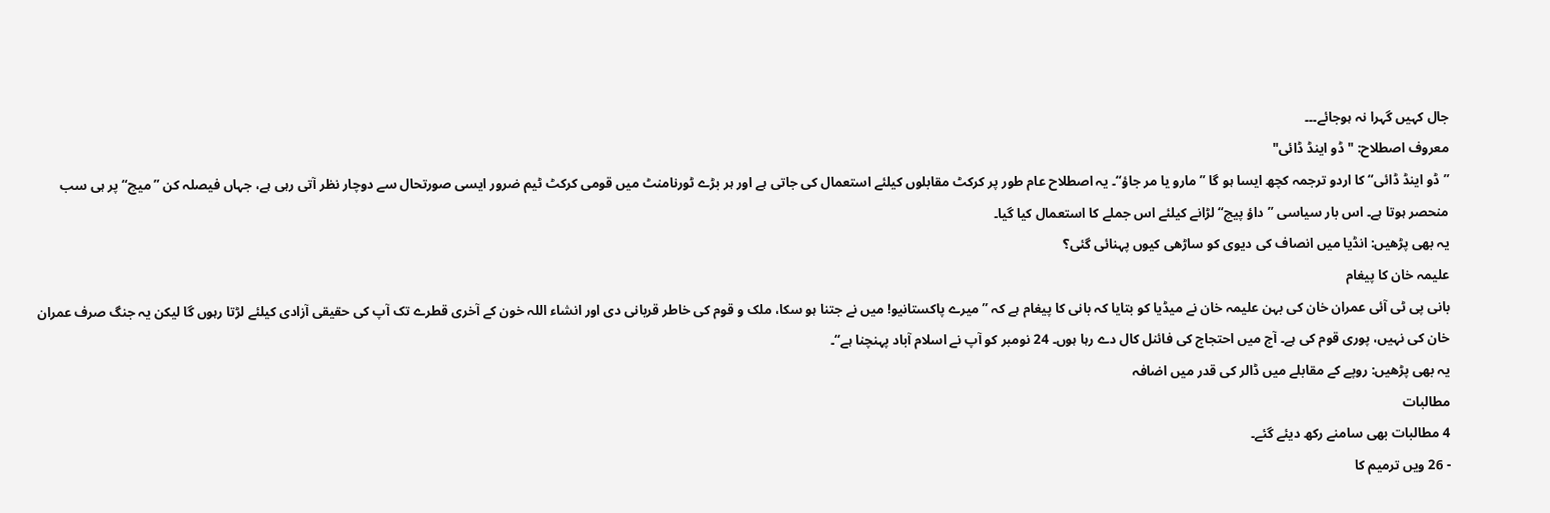جال کہیں گہرا نہ ہوجائے۔۔۔
معروف اصطلاح: "ڈو اینڈ ڈائی"
”ڈو اینڈ ڈائی“ کا اردو ترجمہ کچھ ایسا ہو گا ”مارو یا مر جاؤ“۔ یہ اصطلاح عام طور پر کرکٹ مقابلوں کیلئے استعمال کی جاتی ہے اور ہر بڑے ٹورنامنٹ میں قومی کرکٹ ٹیم ضرور ایسی صورتحال سے دوچار نظر آتی رہی ہے، جہاں فیصلہ کن ”میچ“ پر ہی سب منحصر ہوتا ہے۔ اس بار سیاسی ”داؤ پیچ“ لڑانے کیلئے اس جملے کا استعمال کیا گیا۔
یہ بھی پڑھیں: انڈیا میں انصاف کی دیوی کو ساڑھی کیوں پہنائی گئی؟
علیمہ خان کا پیغام
بانی پی ٹی آئی عمران خان کی بہن علیمہ خان نے میڈیا کو بتایا کہ بانی کا پیغام ہے کہ ”میرے پاکستانیو! میں نے جتنا ہو سکا، ملک و قوم کی خاطر قربانی دی اور انشاء اللہ خون کے آخری قطرے تک آپ کی حقیقی آزادی کیلئے لڑتا رہوں گا لیکن یہ جنگ صرف عمران خان کی نہیں، پوری قوم کی ہے۔ آج میں احتجاج کی فائنل کال دے رہا ہوں۔ 24 نومبر کو آپ نے اسلام آباد پہنچنا ہے“۔
یہ بھی پڑھیں: روپے کے مقابلے میں ڈالر کی قدر میں اضافہ
مطالبات
4 مطالبات بھی سامنے رکھ دیئے گئے۔
- 26 ویں ترمیم کا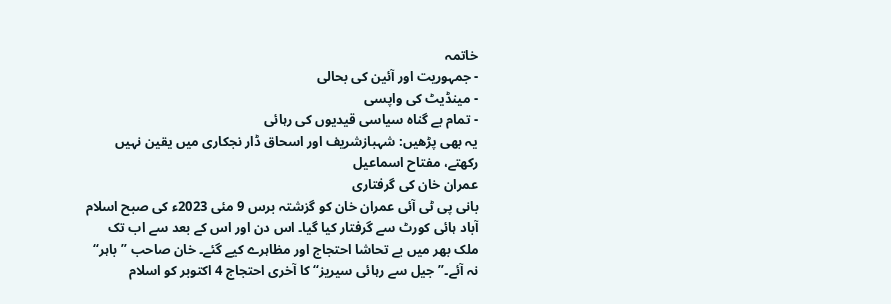خاتمہ
- جمہوریت اور آئین کی بحالی
- مینڈیٹ کی واپسی
- تمام بے گناہ سیاسی قیدیوں کی رہائی
یہ بھی پڑھیں: شہبازشریف اور اسحاق ڈار نجکاری میں یقین نہیں رکھتے، مفتاح اسماعیل
عمران خان کی گرفتاری
بانی پی ٹی آئی عمران خان کو گزشتہ برس 9 مئی 2023ء کی صبح اسلام آباد ہائی کورٹ سے گرفتار کیا گیا۔ اس دن اور اس کے بعد سے اب تک ملک بھر میں بے تحاشا احتجاج اور مظاہرے کیے گئے۔ خان صاحب ”باہر“ نہ آئے۔”جیل سے رہائی سیریز“ کا آخری احتجاج 4 اکتوبر کو اسلام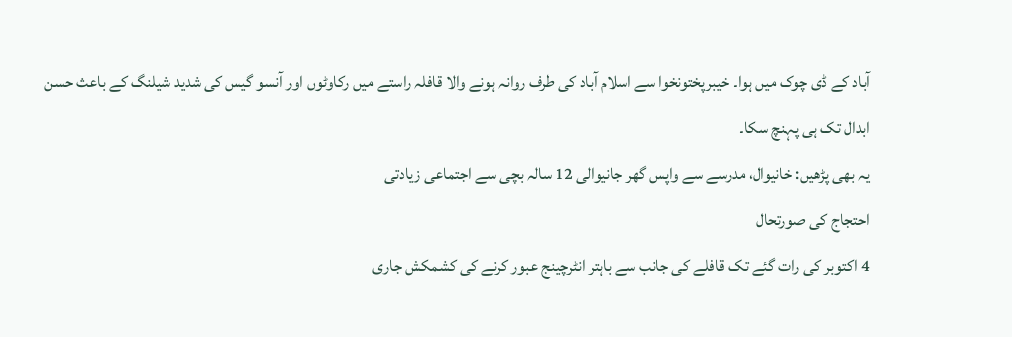آباد کے ڈی چوک میں ہوا۔ خیبرپختونخوا سے اسلام آباد کی طرف روانہ ہونے والا قافلہ راستے میں رکاوٹوں اور آنسو گیس کی شدید شیلنگ کے باعث حسن ابدال تک ہی پہنچ سکا۔
یہ بھی پڑھیں: خانیوال، مدرسے سے واپس گھر جانیوالی 12 سالہ بچی سے اجتماعی زیادتی
احتجاج کی صورتحال
4 اکتوبر کی رات گئے تک قافلے کی جانب سے باہتر انٹرچینج عبور کرنے کی کشمکش جاری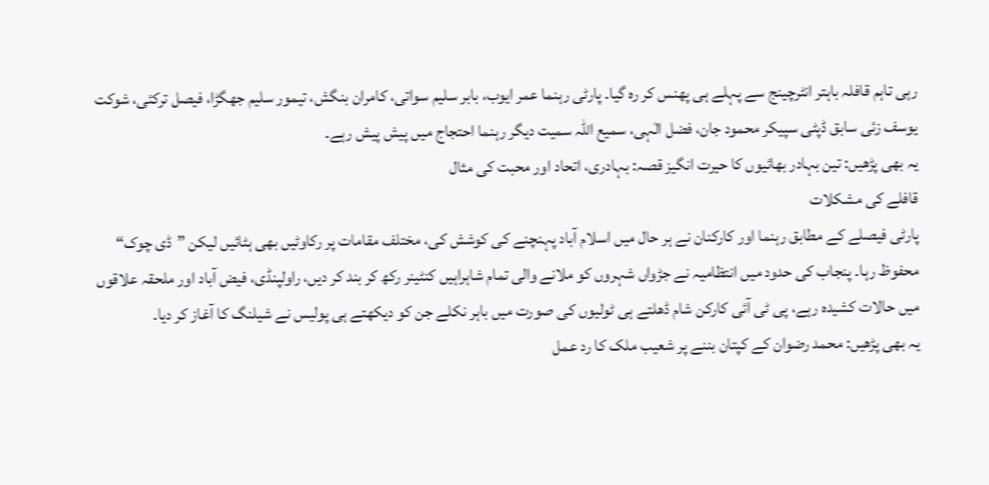رہی تاہم قافلہ باہتر انٹرچینج سے پہلے ہی پھنس کر رہ گیا۔ پارٹی رہنما عمر ایوب، بابر سلیم سواتی، کامران بنگش، تیمور سلیم جھگڑا، فیصل ترکئی، شوکت یوسف زئی سابق ڈپٹی سپیکر محمود جان، فضل الٰہی، سمیع اللہ سمیت دیگر رہنما احتجاج میں پیش پیش رہے۔
یہ بھی پڑھیں: تین بہادر بھائیوں کا حیرت انگیز قصہ: بہادری، اتحاد اور محبت کی مثال
قافلے کی مشکلات
پارٹی فیصلے کے مطابق رہنما اور کارکنان نے ہر حال میں اسلام آباد پہنچنے کی کوشش کی، مختلف مقامات پر رکاوٹیں بھی ہٹائیں لیکن ”ڈی چوک“ محفوظ رہا۔ پنجاب کی حدود میں انتظامیہ نے جڑواں شہروں کو ملانے والی تمام شاہراہیں کنٹینر رکھ کر بند کر دیں، راولپنڈی، فیض آباد اور ملحقہ علاقوں میں حالات کشیدہ رہے، پی ٹی آئی کارکن شام ڈھلتے ہی ٹولیوں کی صورت میں باہر نکلے جن کو دیکھتے ہی پولیس نے شیلنگ کا آغاز کر دیا۔
یہ بھی پڑھیں: محمد رضوان کے کپتان بننے پر شعیب ملک کا رد عمل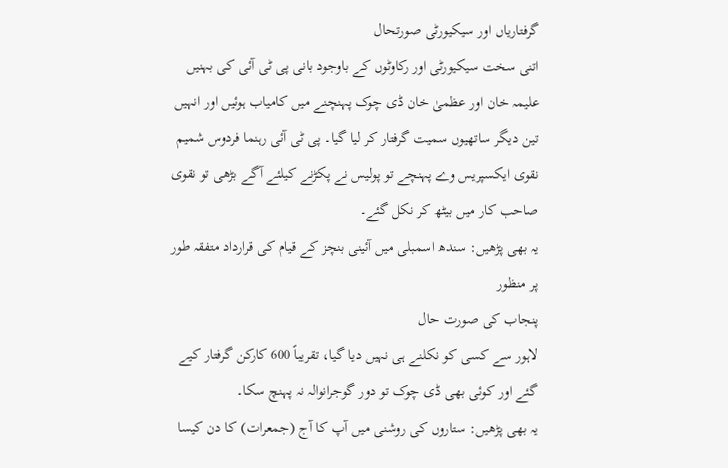گرفتاریاں اور سیکیورٹی صورتحال
اتنی سخت سیکیورٹی اور رکاوٹوں کے باوجود بانی پی ٹی آئی کی بہنیں علیمہ خان اور عظمیٰ خان ڈی چوک پہنچنے میں کامیاب ہوئیں اور انہیں تین دیگر ساتھیوں سمیت گرفتار کر لیا گیا۔ پی ٹی آئی رہنما فردوس شمیم نقوی ایکسپریس وے پہنچے تو پولیس نے پکڑنے کیلئے آگے بڑھی تو نقوی صاحب کار میں بیٹھ کر نکل گئے۔
یہ بھی پڑھیں: سندھ اسمبلی میں آئینی بنچز کے قیام کی قرارداد متفقہ طور پر منظور
پنجاب کی صورت حال
لاہور سے کسی کو نکلنے ہی نہیں دیا گیا، تقریباً 600 کارکن گرفتار کیے گئے اور کوئی بھی ڈی چوک تو دور گوجرانوالہ نہ پہنچ سکا۔
یہ بھی پڑھیں: ستاروں کی روشنی میں آپ کا آج (جمعرات) کا دن کیسا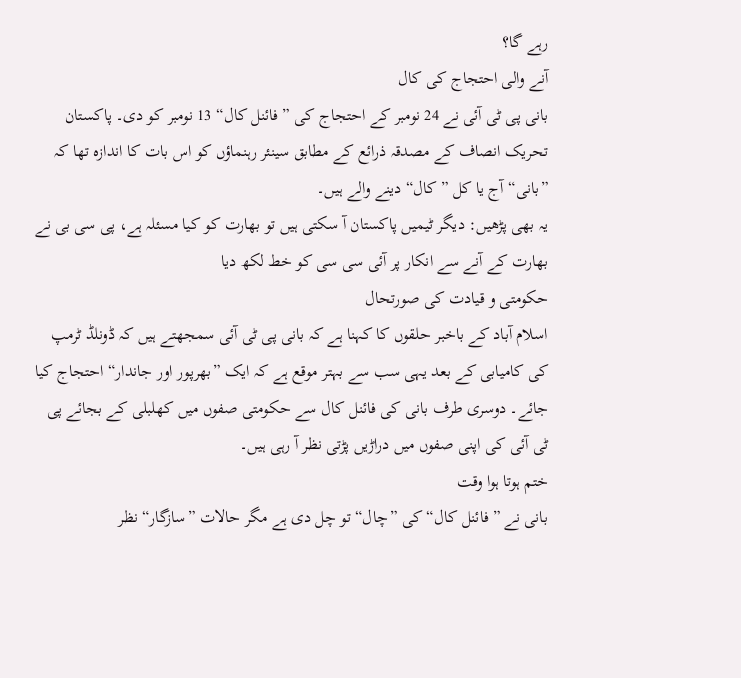رہے گا؟
آنے والی احتجاج کی کال
بانی پی ٹی آئی نے 24 نومبر کے احتجاج کی ”فائنل کال“ 13 نومبر کو دی۔ پاکستان تحریک انصاف کے مصدقہ ذرائع کے مطابق سینئر رہنماؤں کو اس بات کا اندازہ تھا کہ ”بانی“ آج یا کل ”کال“ دینے والے ہیں۔
یہ بھی پڑھیں: دیگر ٹیمیں پاکستان آ سکتی ہیں تو بھارت کو کیا مسئلہ ہے، پی سی بی نے بھارت کے آنے سے انکار پر آئی سی سی کو خط لکھ دیا
حکومتی و قیادت کی صورتحال
اسلام آباد کے باخبر حلقوں کا کہنا ہے کہ بانی پی ٹی آئی سمجھتے ہیں کہ ڈونلڈ ٹرمپ کی کامیابی کے بعد یہی سب سے بہتر موقع ہے کہ ایک ”بھرپور اور جاندار“ احتجاج کیا جائے۔ دوسری طرف بانی کی فائنل کال سے حکومتی صفوں میں کھلبلی کے بجائے پی ٹی آئی کی اپنی صفوں میں دراڑیں پڑتی نظر آ رہی ہیں۔
ختم ہوتا ہوا وقت
بانی نے ”فائنل کال“ کی ”چال“ تو چل دی ہے مگر حالات ”سازگار“ نظر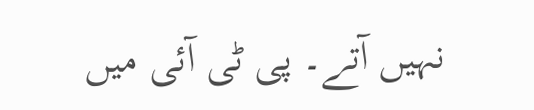نہیں آتے۔ پی ٹی آئی میں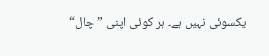یکسوئی نہیں ہے۔ ہر کوئی اپنی ”چال“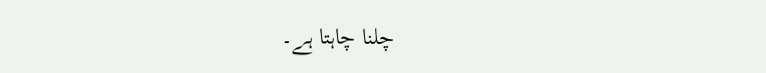چلنا چاہتا ہے۔